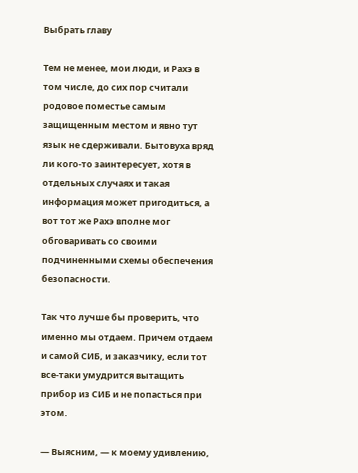Выбрать главу

Тем не менее, мои люди, и Рахэ в том числе, до сих пор считали родовое поместье самым защищенным местом и явно тут язык не сдерживали. Бытовуха вряд ли кого-то заинтересует, хотя в отдельных случаях и такая информация может пригодиться, а вот тот же Рахэ вполне мог обговаривать со своими подчиненными схемы обеспечения безопасности.

Так что лучше бы проверить, что именно мы отдаем. Причем отдаем и самой СИБ, и заказчику, если тот все-таки умудрится вытащить прибор из СИБ и не попасться при этом.

— Выясним, — к моему удивлению,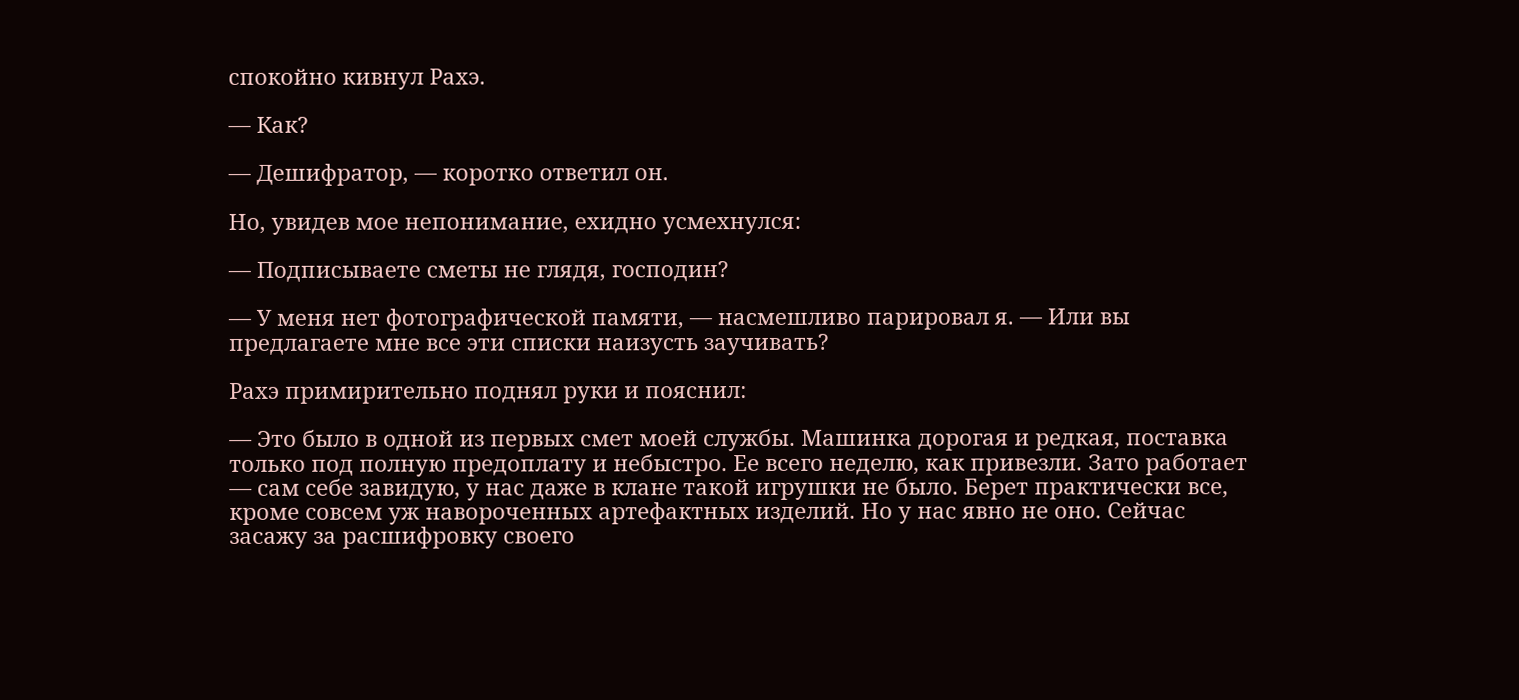спокойно кивнул Рахэ.

— Как?

— Дешифратор, — коротко ответил он.

Но, увидев мое непонимание, ехидно усмехнулся:

— Подписываете сметы не глядя, господин?

— У меня нет фотографической памяти, — насмешливо парировал я. — Или вы предлагаете мне все эти списки наизусть заучивать?

Рахэ примирительно поднял руки и пояснил:

— Это было в одной из первых смет моей службы. Машинка дорогая и редкая, поставка только под полную предоплату и небыстро. Ее всего неделю, как привезли. Зато работает — сам себе завидую, у нас даже в клане такой игрушки не было. Берет практически все, кроме совсем уж навороченных артефактных изделий. Но у нас явно не оно. Сейчас засажу за расшифровку своего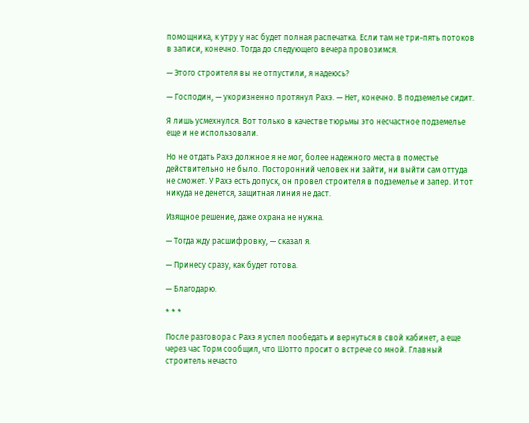помощника, к утру у нас будет полная распечатка. Если там не три-пять потоков в записи, конечно. Тогда до следующего вечера провозимся.

— Этого строителя вы не отпустили, я надеюсь?

— Господин, — укоризненно протянул Рахэ. — Нет, конечно. В подземелье сидит.

Я лишь усмехнулся. Вот только в качестве тюрьмы это несчастное подземелье еще и не использовали.

Но не отдать Рахэ должное я не мог, более надежного места в поместье действительно не было. Посторонний человек ни зайти, ни выйти сам оттуда не сможет. У Рахэ есть допуск, он провел строителя в подземелье и запер. И тот никуда не денется, защитная линия не даст.

Изящное решение, даже охрана не нужна.

— Тогда жду расшифровку, — сказал я.

— Принесу сразу, как будет готова.

— Благодарю.

* * *

После разговора с Рахэ я успел пообедать и вернуться в свой кабинет, а еще через час Торм сообщил, что Шотто просит о встрече со мной. Главный строитель нечасто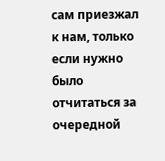сам приезжал к нам, только если нужно было отчитаться за очередной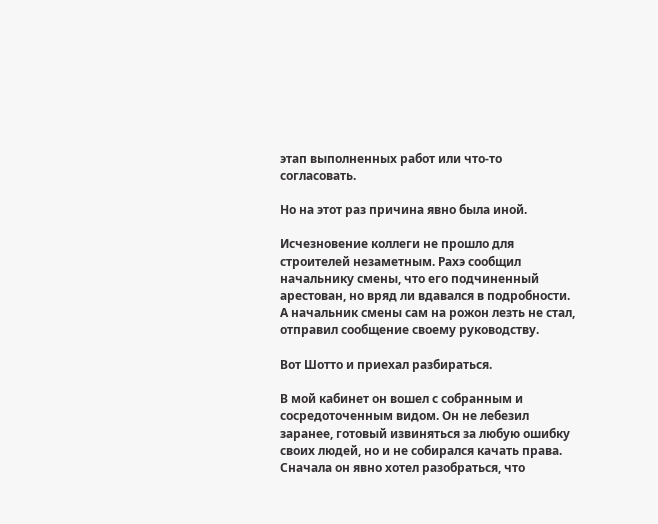этап выполненных работ или что-то согласовать.

Но на этот раз причина явно была иной.

Исчезновение коллеги не прошло для строителей незаметным. Рахэ сообщил начальнику смены, что его подчиненный арестован, но вряд ли вдавался в подробности. А начальник смены сам на рожон лезть не стал, отправил сообщение своему руководству.

Вот Шотто и приехал разбираться.

В мой кабинет он вошел с собранным и сосредоточенным видом. Он не лебезил заранее, готовый извиняться за любую ошибку своих людей, но и не собирался качать права. Сначала он явно хотел разобраться, что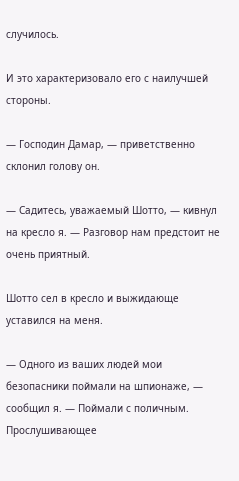случилось.

И это характеризовало его с наилучшей стороны.

— Господин Дамар, — приветственно склонил голову он.

— Садитесь, уважаемый Шотто, — кивнул на кресло я. — Разговор нам предстоит не очень приятный.

Шотто сел в кресло и выжидающе уставился на меня.

— Одного из ваших людей мои безопасники поймали на шпионаже, — сообщил я. — Поймали с поличным. Прослушивающее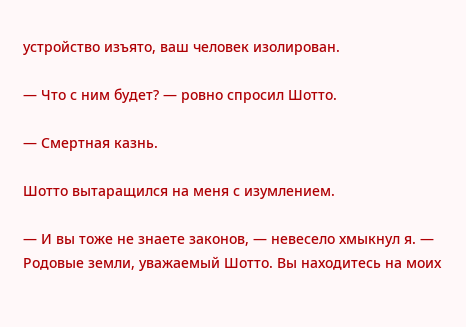устройство изъято, ваш человек изолирован.

— Что с ним будет? — ровно спросил Шотто.

— Смертная казнь.

Шотто вытаращился на меня с изумлением.

— И вы тоже не знаете законов, — невесело хмыкнул я. — Родовые земли, уважаемый Шотто. Вы находитесь на моих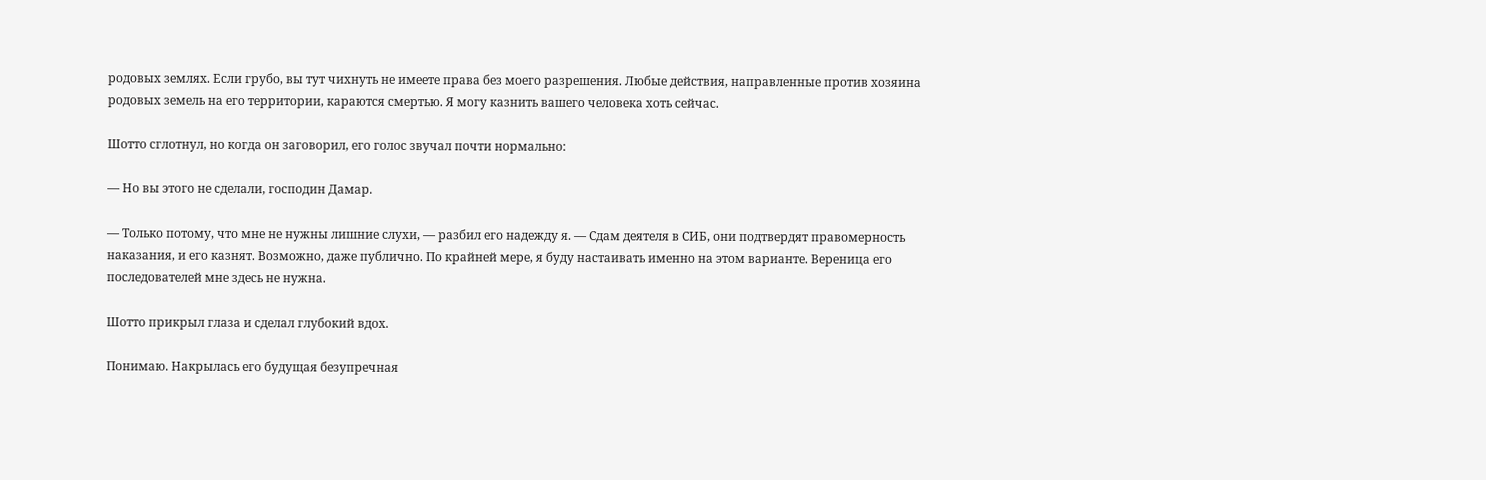родовых землях. Если грубо, вы тут чихнуть не имеете права без моего разрешения. Любые действия, направленные против хозяина родовых земель на его территории, караются смертью. Я могу казнить вашего человека хоть сейчас.

Шотто сглотнул, но когда он заговорил, его голос звучал почти нормально:

— Но вы этого не сделали, господин Дамар.

— Только потому, что мне не нужны лишние слухи, — разбил его надежду я. — Сдам деятеля в СИБ, они подтвердят правомерность наказания, и его казнят. Возможно, даже публично. По крайней мере, я буду настаивать именно на этом варианте. Вереница его последователей мне здесь не нужна.

Шотто прикрыл глаза и сделал глубокий вдох.

Понимаю. Накрылась его будущая безупречная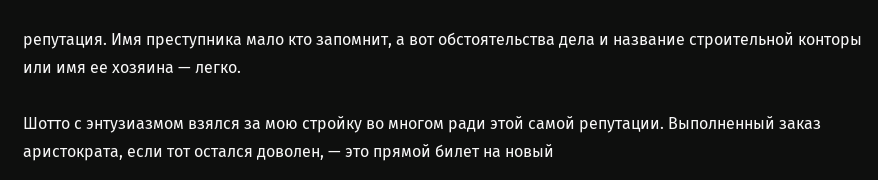репутация. Имя преступника мало кто запомнит, а вот обстоятельства дела и название строительной конторы или имя ее хозяина — легко.

Шотто с энтузиазмом взялся за мою стройку во многом ради этой самой репутации. Выполненный заказ аристократа, если тот остался доволен, — это прямой билет на новый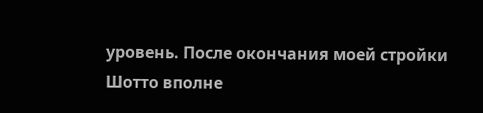уровень. После окончания моей стройки Шотто вполне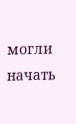могли начать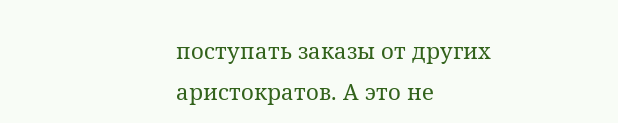поступать заказы от других аристократов. А это не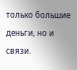только большие деньги, но и связи.